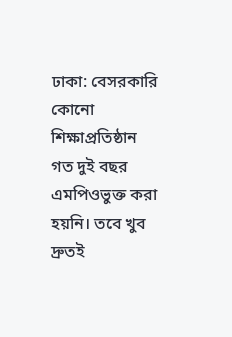ঢাকা: বেসরকারি কোনো শিক্ষাপ্রতিষ্ঠান গত দুই বছর এমপিওভুক্ত করা হয়নি। তবে খুব দ্রুতই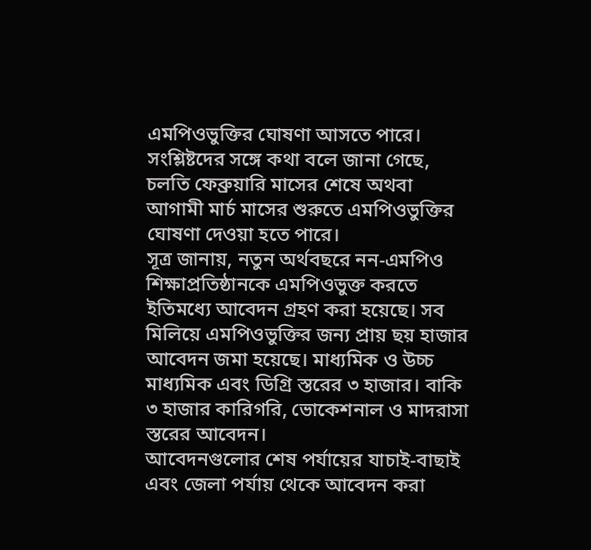এমপিওভুক্তির ঘোষণা আসতে পারে। সংশ্লিষ্টদের সঙ্গে কথা বলে জানা গেছে, চলতি ফেব্রুয়ারি মাসের শেষে অথবা আগামী মার্চ মাসের শুরুতে এমপিওভুক্তির ঘোষণা দেওয়া হতে পারে।
সূত্র জানায়, নতুন অর্থবছরে নন-এমপিও শিক্ষাপ্রতিষ্ঠানকে এমপিওভুক্ত করতে ইতিমধ্যে আবেদন গ্রহণ করা হয়েছে। সব মিলিয়ে এমপিওভুক্তির জন্য প্রায় ছয় হাজার আবেদন জমা হয়েছে। মাধ্যমিক ও উচ্চ মাধ্যমিক এবং ডিগ্রি স্তরের ৩ হাজার। বাকি ৩ হাজার কারিগরি, ভোকেশনাল ও মাদরাসা স্তরের আবেদন।
আবেদনগুলোর শেষ পর্যায়ের যাচাই-বাছাই এবং জেলা পর্যায় থেকে আবেদন করা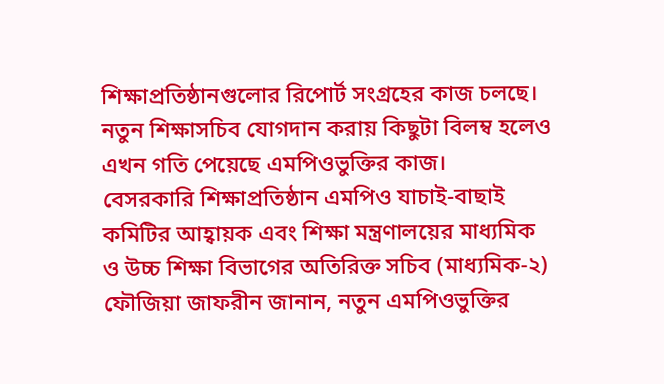শিক্ষাপ্রতিষ্ঠানগুলোর রিপোর্ট সংগ্রহের কাজ চলছে। নতুন শিক্ষাসচিব যোগদান করায় কিছুটা বিলম্ব হলেও এখন গতি পেয়েছে এমপিওভুক্তির কাজ।
বেসরকারি শিক্ষাপ্রতিষ্ঠান এমপিও যাচাই-বাছাই কমিটির আহ্বায়ক এবং শিক্ষা মন্ত্রণালয়ের মাধ্যমিক ও উচ্চ শিক্ষা বিভাগের অতিরিক্ত সচিব (মাধ্যমিক-২) ফৌজিয়া জাফরীন জানান, নতুন এমপিওভুক্তির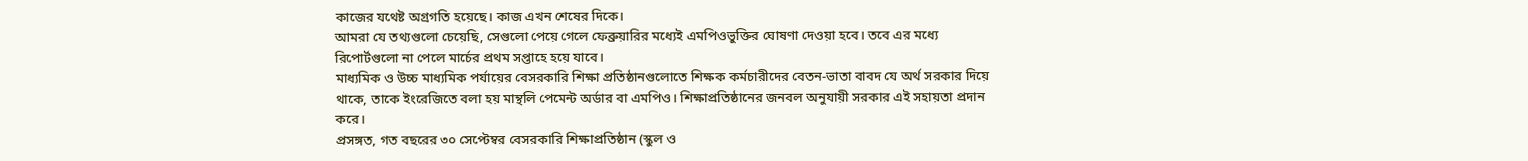কাজের যথেষ্ট অগ্রগতি হয়েছে। কাজ এখন শেষের দিকে।
আমরা যে তথ্যগুলো চেয়েছি, সেগুলো পেয়ে গেলে ফেব্রুয়ারির মধ্যেই এমপিওভুক্তির ঘোষণা দেওয়া হবে। তবে এর মধ্যে রিপোর্টগুলো না পেলে মার্চের প্রথম সপ্তাহে হয়ে যাবে।
মাধ্যমিক ও উচ্চ মাধ্যমিক পর্যায়ের বেসরকারি শিক্ষা প্রতিষ্ঠানগুলোতে শিক্ষক কর্মচারীদের বেতন-ভাতা বাবদ যে অর্থ সরকার দিয়ে থাকে, তাকে ইংরেজিতে বলা হয় মান্থলি পেমেন্ট অর্ডার বা এমপিও। শিক্ষাপ্রতিষ্ঠানের জনবল অনুযায়ী সরকার এই সহায়তা প্রদান করে।
প্রসঙ্গত, গত বছরের ৩০ সেপ্টেম্বর বেসরকারি শিক্ষাপ্রতিষ্ঠান (স্কুল ও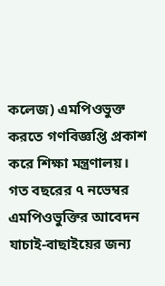কলেজ) এমপিওভুক্ত করতে গণবিজ্ঞপ্তি প্রকাশ করে শিক্ষা মন্ত্রণালয়।
গত বছরের ৭ নভেম্বর এমপিওভুক্তির আবেদন যাচাই-বাছাইয়ের জন্য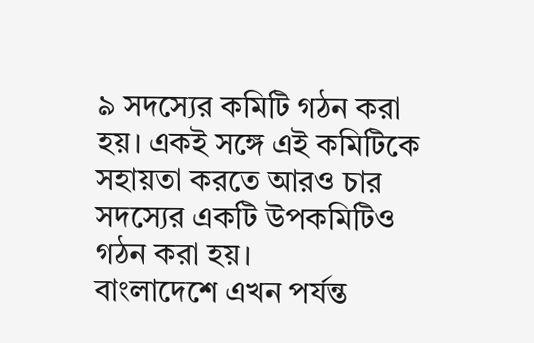৯ সদস্যের কমিটি গঠন করা হয়। একই সঙ্গে এই কমিটিকে সহায়তা করতে আরও চার সদস্যের একটি উপকমিটিও গঠন করা হয়।
বাংলাদেশে এখন পর্যন্ত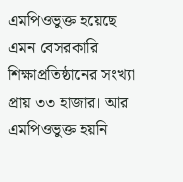এমপিওভুক্ত হয়েছে এমন বেসরকারি শিক্ষাপ্রতিষ্ঠানের সংখ্যা প্রায় ৩৩ হাজার। আর এমপিওভুক্ত হয়নি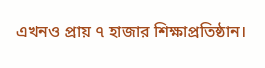এখনও প্রায় ৭ হাজার শিক্ষাপ্রতিষ্ঠান।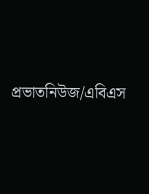প্রভাতনিউজ/এবিএস